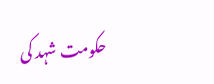حکومت شہد کی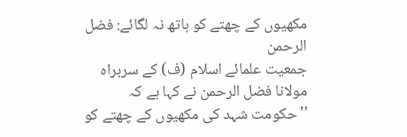مکھیوں کے چھتے کو ہاتھ نہ لگائے: فضل الرحمن
جمعیت علمائے اسلام (ف) کے سربراہ مولانا فضل الرحمن نے کہا ہے کہ ''حکومت شہد کی مکھیوں کے چھتے کو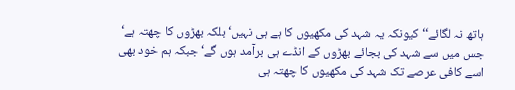ہاتھ نہ لگائے‘‘ کیونکہ یہ شہد کی مکھیوں کا ہے ہی نہیں‘ بلکہ بھڑوں کا چھتہ ہے‘ جس میں سے شہد کی بجائے بھڑوں کے انڈے ہی برآمد ہوں گے‘ جبکہ ہم خود بھی اسے کافی عرصے تک شہد کی مکھیوں کا چھتہ ہی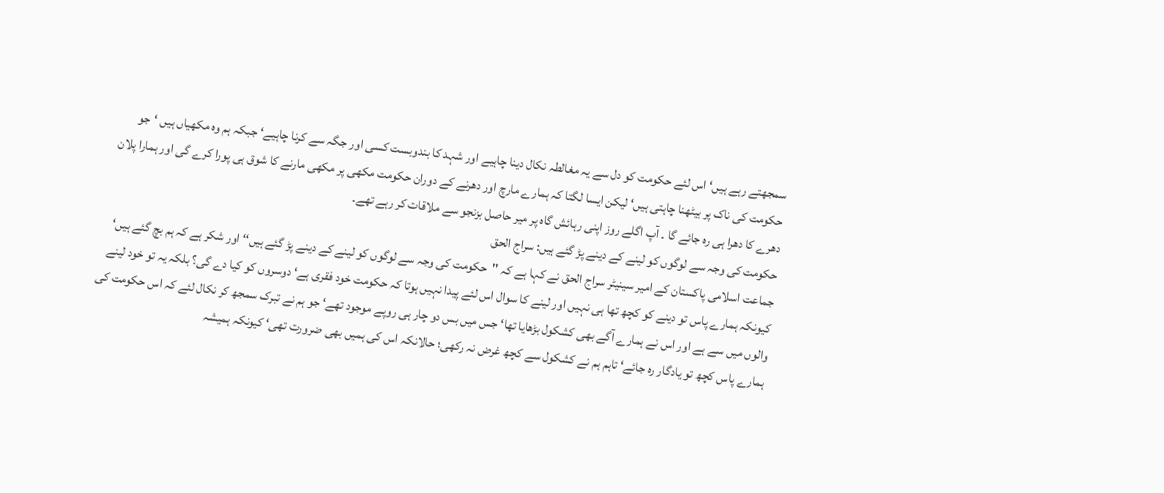سمجھتے رہے ہیں‘ اس لئے حکومت کو دل سے یہ مغالطہ نکال دینا چاہیے اور شہد کا بندوبست کسی اور جگہ سے کرنا چاہیے‘ جبکہ ہم وہ مکھیاں ہیں ‘جو حکومت کی ناک پر بیٹھنا چاہتی ہیں‘ لیکن ایسا لگتا کہ ہمارے مارچ اور دھرنے کے دوران حکومت مکھی پر مکھی مارنے کا شوق ہی پورا کرے گی اور ہمارا پلان دھرے کا دھرا ہی رہ جائے گا ۔ آپ اگلے روز اپنی رہائش گاہ پر میر حاصل بزنجو سے ملاقات کر رہے تھے۔
حکومت کی وجہ سے لوگوں کو لینے کے دینے پڑ گئے ہیں: سراج الحق
جماعت اسلامی پاکستان کے امیر سینیٹر سراج الحق نے کہا ہے کہ ''حکومت کی وجہ سے لوگوں کو لینے کے دینے پڑ گئے ہیں‘‘ اور شکر ہے کہ ہم بچ گئے ہیں‘ کیونکہ ہمارے پاس تو دینے کو کچھ تھا ہی نہیں اور لینے کا سوال اس لئے پیدا نہیں ہوتا کہ حکومت خود فقری ہے‘ دوسروں کو کیا دے گی؟ بلکہ یہ تو خود لینے والوں میں سے ہے اور اس نے ہمارے آگے بھی کشکول بڑھایا تھا‘ جس میں بس دو چار ہی روپے موجود تھے‘ جو ہم نے تبرک سمجھ کر نکال لئے کہ اس حکومت کی ہمارے پاس کچھ تو یادگار رہ جائے‘ تاہم ہم نے کشکول سے کچھ غرض نہ رکھی؛ حالانکہ اس کی ہمیں بھی ضرورت تھی‘ کیونکہ ہمیشہ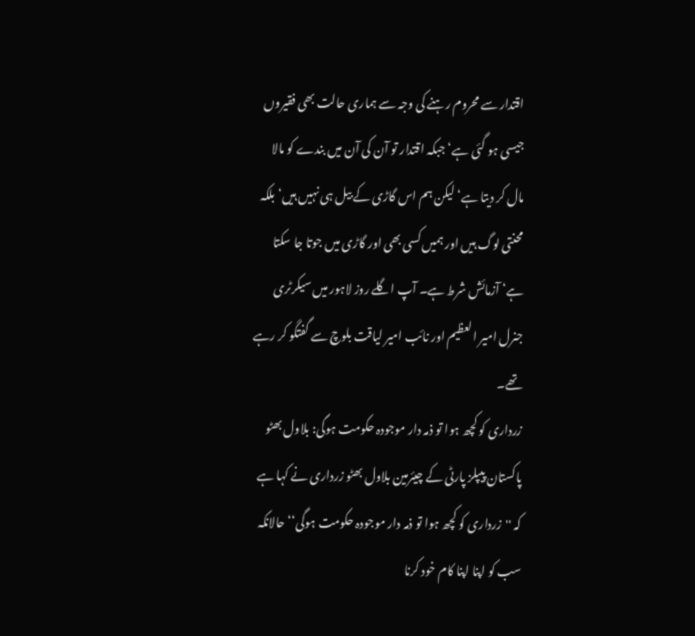اقتدار سے محروم رہنے کی وجہ سے ہماری حالت بھی فقیروں جیسی ہو گئی ہے‘ جبکہ اقتدار تو آن کی آن میں بندے کو مالا مال کر دیتا ہے‘ لیکن ہم اس گاڑی کے بیل ہی نہیں ہیں‘ بلکہ محنتی لوگ ہیں اور ہمیں کسی بھی اور گاڑی میں جوتا جا سکتا ہے‘ آزمائش شرط ہے۔ آپ اگلے روز لاہور میں سیکرٹری جنرل امیر العظیم اور نائب امیر لیاقت بلوچ سے گفتگو کر رہے تھے۔
زرداری کو کچھ ہوا تو ذمہ دار موجودہ حکومت ہوگی: بلاول بھٹو
پاکستان پیپلز پارٹی کے چیئرمین بلاول بھٹو زرداری نے کہا ہے کہ ''زرداری کو کچھ ہوا تو ذمہ دار موجودہ حکومت ہوگی‘‘ حالانکہ سب کو اپنا اپنا کام خود کرنا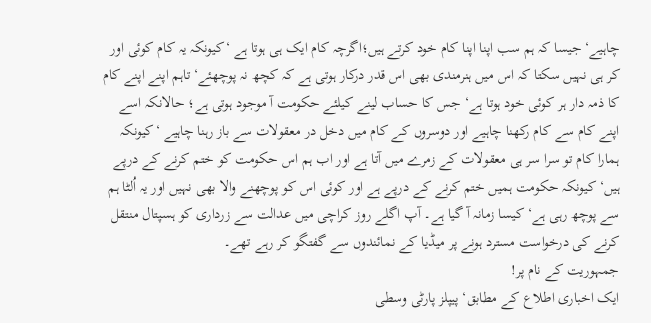چاہیے‘ جیسا کہ ہم سب اپنا اپنا کام خود کرتے ہیں؛اگرچہ کام ایک ہی ہوتا ہے ‘کیونکہ یہ کام کوئی اور کر ہی نہیں سکتا کہ اس میں ہنرمندی بھی اس قدر درکار ہوتی ہے کہ کچھ نہ پوچھئے‘ تاہم اپنے اپنے کام کا ذمہ دار ہر کوئی خود ہوتا ہے‘ جس کا حساب لینے کیلئے حکومت آ موجود ہوتی ہے؛ حالانکہ اسے اپنے کام سے کام رکھنا چاہیے اور دوسروں کے کام میں دخل در معقولات سے باز رہنا چاہیے ‘کیونکہ ہمارا کام تو سرا سر ہی معقولات کے زمرے میں آتا ہے اور اب ہم اس حکومت کو ختم کرنے کے درپے ہیں‘ کیونکہ حکومت ہمیں ختم کرنے کے درپے ہے اور کوئی اس کو پوچھنے والا بھی نہیں اور یہ اُلٹا ہم سے پوچھ رہی ہے‘ کیسا زمانہ آ گیا ہے۔ آپ اگلے روز کراچی میں عدالت سے زرداری کو ہسپتال منتقل کرنے کی درخواست مسترد ہونے پر میڈیا کے نمائندوں سے گفتگو کر رہے تھے۔
جمہوریت کے نام پر!
ایک اخباری اطلاع کے مطابق‘ پیپلز پارٹی وسطی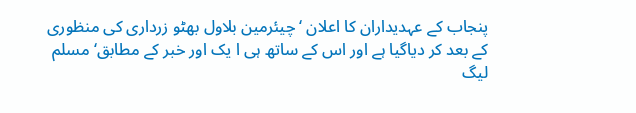پنجاب کے عہدیداران کا اعلان ‘چیئرمین بلاول بھٹو زرداری کی منظوری کے بعد کر دیاگیا ہے اور اس کے ساتھ ہی ا یک اور خبر کے مطابق‘ مسلم لیگ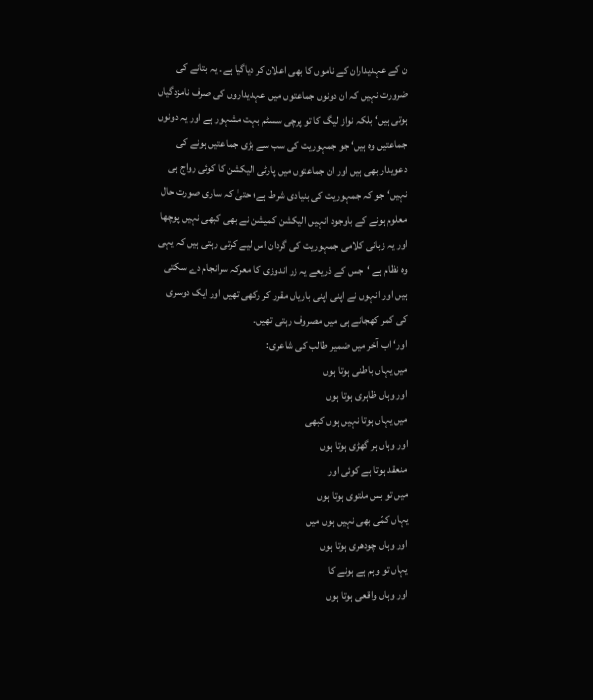ن کے عہدیداران کے ناموں کا بھی اعلان کر دیاگیا ہے۔ یہ بتانے کی ضرورت نہیں کہ ان دونوں جماعتوں میں عہدیداروں کی صرف نامزدگیاں ہوتی ہیں‘ بلکہ نواز لیگ کا تو پرچی سسٹم بہت مشہور ہے اور یہ دونوں جماعتیں وہ ہیں‘ جو جمہوریت کی سب سے بڑی جماعتیں ہونے کی دعویدار بھی ہیں اور ان جماعتوں میں پارٹی الیکشن کا کوئی رواج ہی نہیں‘ جو کہ جمہوریت کی بنیادی شرط ہے؛ حتیٰ کہ ساری صورت حال معلوم ہونے کے باوجود انہیں الیکشن کمیشن نے بھی کبھی نہیں پوچھا اور یہ زبانی کلامی جمہوریت کی گردان اس لیے کرتی رہتی ہیں کہ یہی وہ نظام ہے ‘جس کے ذریعے یہ زر اندوزی کا معرکہ سرانجام دے سکتی ہیں اور انہوں نے اپنی اپنی باریاں مقرر کر رکھی تھیں اور ایک دوسری کی کمر کھجانے ہی میں مصروف رہتی تھیں۔
اور‘ اب آخر میں ضمیر طالب کی شاعری:
میں یہاں باطنی ہوتا ہوں
اور وہاں ظاہری ہوتا ہوں
میں یہاں ہوتا نہیں ہوں کبھی
اور وہاں ہر گھڑی ہوتا ہوں
منعقد ہوتا ہے کوئی اور
میں تو بس ملتوی ہوتا ہوں
یہاں کمّی بھی نہیں ہوں میں
اور وہاں چودھری ہوتا ہوں
یہاں تو وہم ہے ہونے کا
اور وہاں واقعی ہوتا ہوں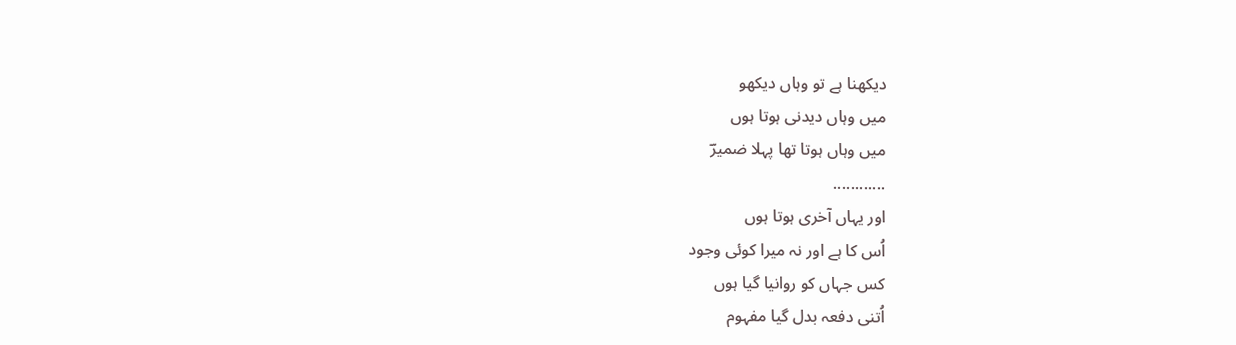دیکھنا ہے تو وہاں دیکھو
میں وہاں دیدنی ہوتا ہوں
میں وہاں ہوتا تھا پہلا ضمیرؔ
............
اور یہاں آخری ہوتا ہوں
اُس کا ہے اور نہ میرا کوئی وجود
کس جہاں کو روانیا گیا ہوں
اُتنی دفعہ بدل گیا مفہوم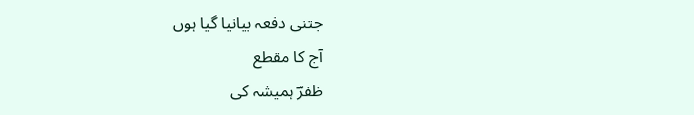جتنی دفعہ بیانیا گیا ہوں
آج کا مقطع
ظفرؔ ہمیشہ کی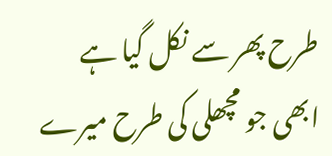طرح پھر سے نکل گیا ہے
ابھی جو مچھلی کی طرح میرے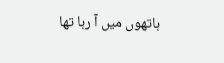ہاتھوں میں آ رہا تھا